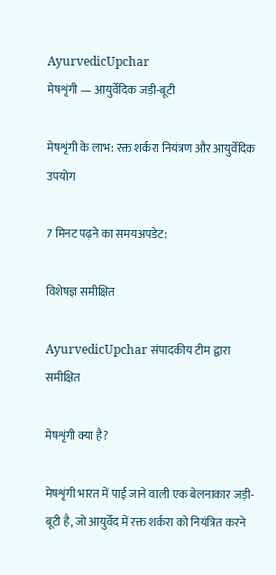AyurvedicUpchar
मेषशृंगी — आयुर्वेदिक जड़ी-बूटी

मेषशृंगी के लाभ: रक्त शर्करा नियंत्रण और आयुर्वेदिक उपयोग

7 मिनट पढ़ने का समयअपडेट:

विशेषज्ञ समीक्षित

AyurvedicUpchar संपादकीय टीम द्वारा समीक्षित

मेषशृंगी क्या है?

मेषशृंगी भारत में पाई जाने वाली एक बेलनाकार जड़ी-बूटी है, जो आयुर्वेद में रक्त शर्करा को नियंत्रित करने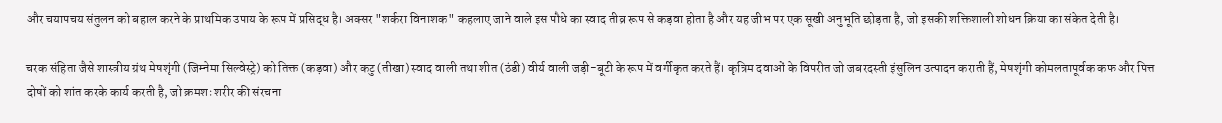और चयापचय संतुलन को बहाल करने के प्राथमिक उपाय के रूप में प्रसिद्ध है। अक्सर "शर्करा विनाशक" कहलाए जाने वाले इस पौधे का स्वाद तीव्र रूप से कड़वा होता है और यह जीभ पर एक सूखी अनुभूति छोड़ता है, जो इसकी शक्तिशाली शोधन क्रिया का संकेत देती है।

चरक संहिता जैसे शास्त्रीय ग्रंथ मेषशृंगी (जिम्नेमा सिल्वेस्ट्रे) को तिक्त (कड़वा) और कटु (तीखा) स्वाद वाली तथा शीत (ठंडी) वीर्य वाली जड़ी-बूटी के रूप में वर्गीकृत करते हैं। कृत्रिम दवाओं के विपरीत जो जबरदस्ती इंसुलिन उत्पादन कराती हैं, मेषशृंगी कोमलतापूर्वक कफ और पित्त दोषों को शांत करके कार्य करती है, जो क्रमशः शरीर की संरचना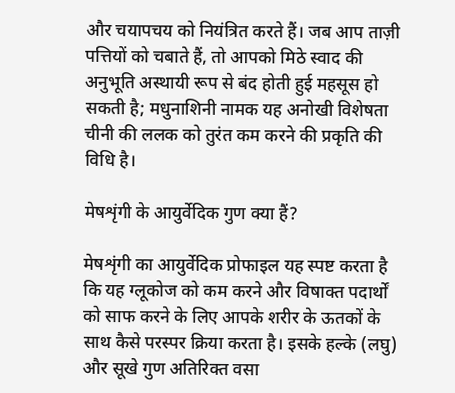और चयापचय को नियंत्रित करते हैं। जब आप ताज़ी पत्तियों को चबाते हैं, तो आपको मिठे स्वाद की अनुभूति अस्थायी रूप से बंद होती हुई महसूस हो सकती है; मधुनाशिनी नामक यह अनोखी विशेषता चीनी की ललक को तुरंत कम करने की प्रकृति की विधि है।

मेषशृंगी के आयुर्वेदिक गुण क्या हैं?

मेषशृंगी का आयुर्वेदिक प्रोफाइल यह स्पष्ट करता है कि यह ग्लूकोज को कम करने और विषाक्त पदार्थों को साफ करने के लिए आपके शरीर के ऊतकों के साथ कैसे परस्पर क्रिया करता है। इसके हल्के (लघु) और सूखे गुण अतिरिक्त वसा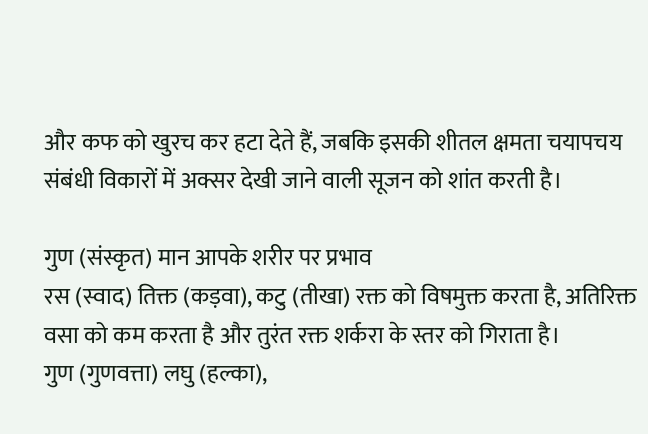और कफ को खुरच कर हटा देते हैं, जबकि इसकी शीतल क्षमता चयापचय संबंधी विकारों में अक्सर देखी जाने वाली सूजन को शांत करती है।

गुण (संस्कृत) मान आपके शरीर पर प्रभाव
रस (स्वाद) तिक्त (कड़वा), कटु (तीखा) रक्त को विषमुक्त करता है, अतिरिक्त वसा को कम करता है और तुरंत रक्त शर्करा के स्तर को गिराता है।
गुण (गुणवत्ता) लघु (हल्का),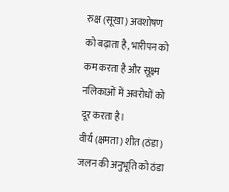रुक्ष (सूखा) अवशोषण को बढ़ाता है, भारीपन को कम करता है और सूक्ष्म नलिकाओं में अवरोधों को दूर करता है।
वीर्य (क्षमता) शीत (ठंडा) जलन की अनुभूति को ठंडा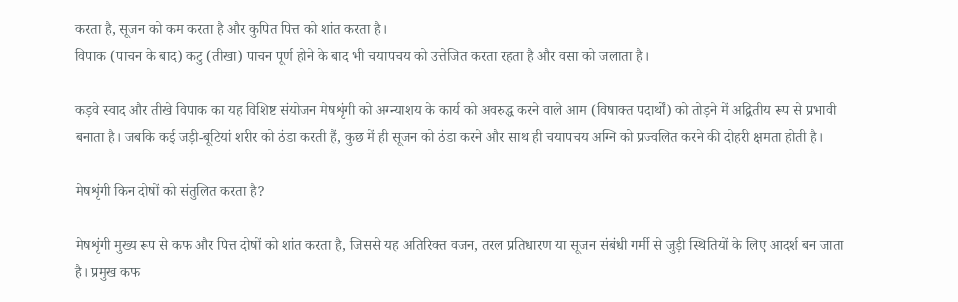करता है, सूजन को कम करता है और कुपित पित्त को शांत करता है।
विपाक (पाचन के बाद) कटु (तीखा) पाचन पूर्ण होने के बाद भी चयापचय को उत्तेजित करता रहता है और वसा को जलाता है।

कड़वे स्वाद और तीखे विपाक का यह विशिष्ट संयोजन मेषशृंगी को अग्न्याशय के कार्य को अवरुद्ध करने वाले आम (विषाक्त पदार्थों) को तोड़ने में अद्वितीय रूप से प्रभावी बनाता है। जबकि कई जड़ी-बूटियां शरीर को ठंडा करती हैं, कुछ में ही सूजन को ठंडा करने और साथ ही चयापचय अग्नि को प्रज्वलित करने की दोहरी क्षमता होती है।

मेषशृंगी किन दोषों को संतुलित करता है?

मेषशृंगी मुख्य रूप से कफ और पित्त दोषों को शांत करता है, जिससे यह अतिरिक्त वजन, तरल प्रतिधारण या सूजन संबंधी गर्मी से जुड़ी स्थितियों के लिए आदर्श बन जाता है। प्रमुख कफ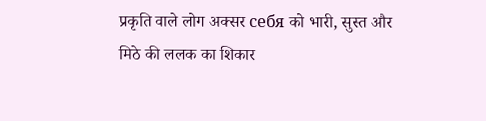प्रकृति वाले लोग अक्सर себя को भारी, सुस्त और मिठे की ललक का शिकार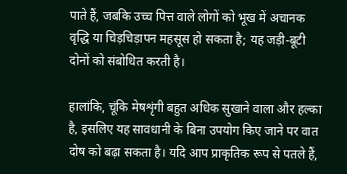पाते हैं, जबकि उच्च पित्त वाले लोगों को भूख में अचानक वृद्धि या चिड़चिड़ापन महसूस हो सकता है; यह जड़ी-बूटी दोनों को संबोधित करती है।

हालांकि, चूंकि मेषशृंगी बहुत अधिक सुखाने वाला और हल्का है, इसलिए यह सावधानी के बिना उपयोग किए जाने पर वात दोष को बढ़ा सकता है। यदि आप प्राकृतिक रूप से पतले हैं,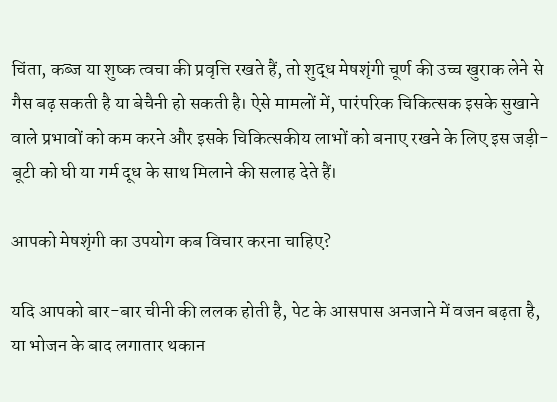चिंता, कब्ज या शुष्क त्वचा की प्रवृत्ति रखते हैं, तो शुद्ध मेषशृंगी चूर्ण की उच्च खुराक लेने से गैस बढ़ सकती है या बेचैनी हो सकती है। ऐसे मामलों में, पारंपरिक चिकित्सक इसके सुखाने वाले प्रभावों को कम करने और इसके चिकित्सकीय लाभों को बनाए रखने के लिए इस जड़ी-बूटी को घी या गर्म दूध के साथ मिलाने की सलाह देते हैं।

आपको मेषशृंगी का उपयोग कब विचार करना चाहिए?

यदि आपको बार-बार चीनी की ललक होती है, पेट के आसपास अनजाने में वजन बढ़ता है, या भोजन के बाद लगातार थकान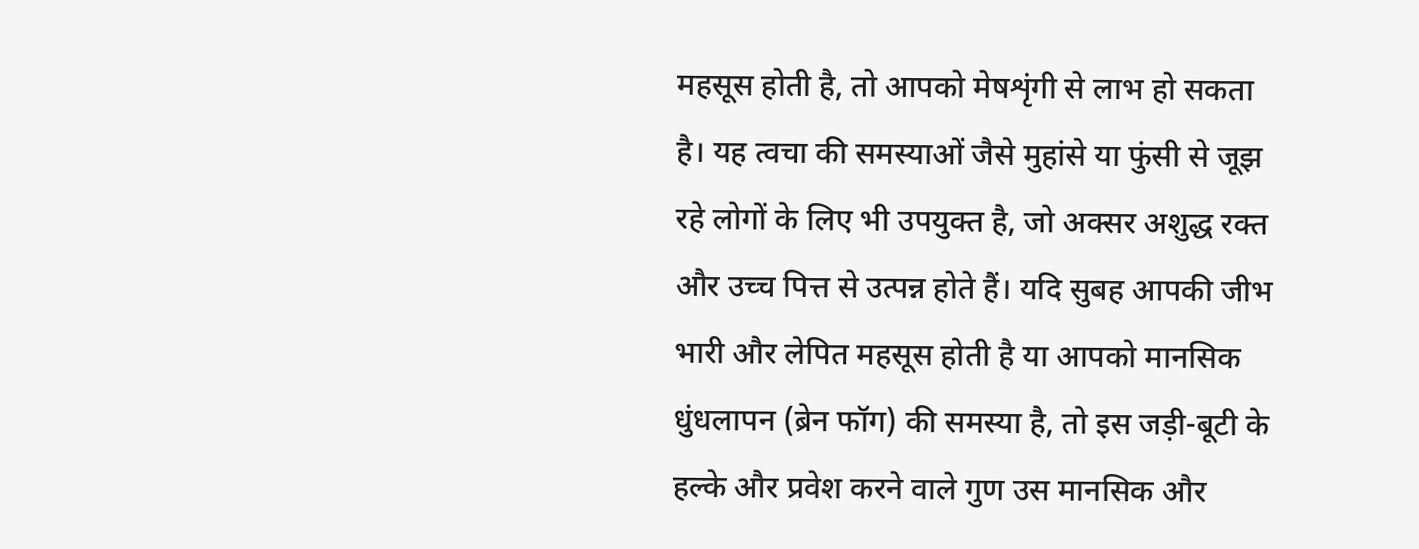महसूस होती है, तो आपको मेषशृंगी से लाभ हो सकता है। यह त्वचा की समस्याओं जैसे मुहांसे या फुंसी से जूझ रहे लोगों के लिए भी उपयुक्त है, जो अक्सर अशुद्ध रक्त और उच्च पित्त से उत्पन्न होते हैं। यदि सुबह आपकी जीभ भारी और लेपित महसूस होती है या आपको मानसिक धुंधलापन (ब्रेन फॉग) की समस्या है, तो इस जड़ी-बूटी के हल्के और प्रवेश करने वाले गुण उस मानसिक और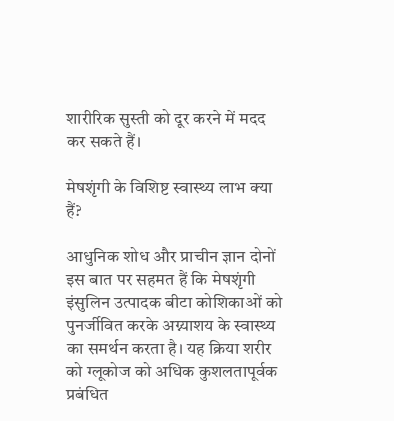शारीरिक सुस्ती को दूर करने में मदद कर सकते हैं।

मेषशृंगी के विशिष्ट स्वास्थ्य लाभ क्या हैं?

आधुनिक शोध और प्राचीन ज्ञान दोनों इस बात पर सहमत हैं कि मेषशृंगी इंसुलिन उत्पादक बीटा कोशिकाओं को पुनर्जीवित करके अग्न्याशय के स्वास्थ्य का समर्थन करता है। यह क्रिया शरीर को ग्लूकोज को अधिक कुशलतापूर्वक प्रबंधित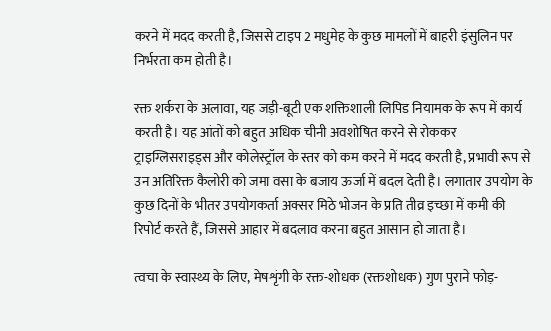करने में मदद करती है, जिससे टाइप 2 मधुमेह के कुछ मामलों में बाहरी इंसुलिन पर निर्भरता कम होती है।

रक्त शर्करा के अलावा, यह जड़ी-बूटी एक शक्तिशाली लिपिड नियामक के रूप में कार्य करती है। यह आंतों को बहुत अधिक चीनी अवशोषित करने से रोककर ट्राइग्लिसराइड्स और कोलेस्ट्रॉल के स्तर को कम करने में मदद करती है, प्रभावी रूप से उन अतिरिक्त कैलोरी को जमा वसा के बजाय ऊर्जा में बदल देती है। लगातार उपयोग के कुछ दिनों के भीतर उपयोगकर्ता अक्सर मिठे भोजन के प्रति तीव्र इच्छा में कमी की रिपोर्ट करते हैं, जिससे आहार में बदलाव करना बहुत आसान हो जाता है।

त्वचा के स्वास्थ्य के लिए, मेषशृंगी के रक्त-शोधक (रक्तशोधक) गुण पुराने फोड़-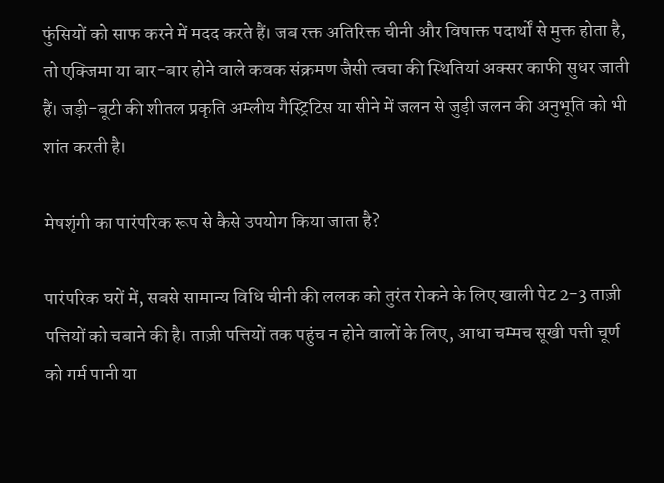फुंसियों को साफ करने में मदद करते हैं। जब रक्त अतिरिक्त चीनी और विषाक्त पदार्थों से मुक्त होता है, तो एक्जिमा या बार-बार होने वाले कवक संक्रमण जैसी त्वचा की स्थितियां अक्सर काफी सुधर जाती हैं। जड़ी-बूटी की शीतल प्रकृति अम्लीय गैस्ट्रिटिस या सीने में जलन से जुड़ी जलन की अनुभूति को भी शांत करती है।

मेषशृंगी का पारंपरिक रूप से कैसे उपयोग किया जाता है?

पारंपरिक घरों में, सबसे सामान्य विधि चीनी की ललक को तुरंत रोकने के लिए खाली पेट 2-3 ताज़ी पत्तियों को चबाने की है। ताज़ी पत्तियों तक पहुंच न होने वालों के लिए, आधा चम्मच सूखी पत्ती चूर्ण को गर्म पानी या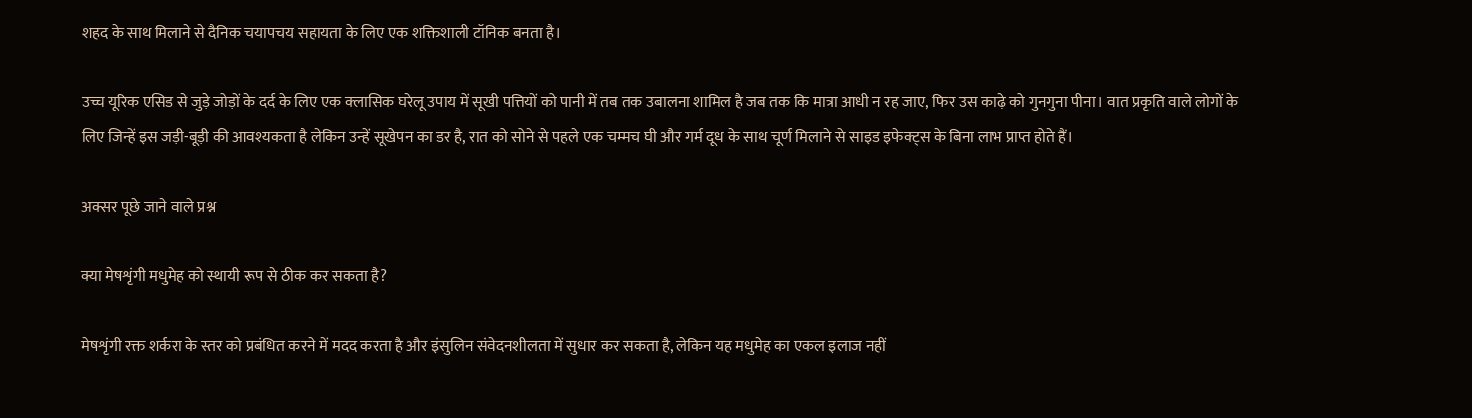शहद के साथ मिलाने से दैनिक चयापचय सहायता के लिए एक शक्तिशाली टॉनिक बनता है।

उच्च यूरिक एसिड से जुड़े जोड़ों के दर्द के लिए एक क्लासिक घरेलू उपाय में सूखी पत्तियों को पानी में तब तक उबालना शामिल है जब तक कि मात्रा आधी न रह जाए, फिर उस काढ़े को गुनगुना पीना। वात प्रकृति वाले लोगों के लिए जिन्हें इस जड़ी-बूड़ी की आवश्यकता है लेकिन उन्हें सूखेपन का डर है, रात को सोने से पहले एक चम्मच घी और गर्म दूध के साथ चूर्ण मिलाने से साइड इफेक्ट्स के बिना लाभ प्राप्त होते हैं।

अक्सर पूछे जाने वाले प्रश्न

क्या मेषशृंगी मधुमेह को स्थायी रूप से ठीक कर सकता है?

मेषशृंगी रक्त शर्करा के स्तर को प्रबंधित करने में मदद करता है और इंसुलिन संवेदनशीलता में सुधार कर सकता है, लेकिन यह मधुमेह का एकल इलाज नहीं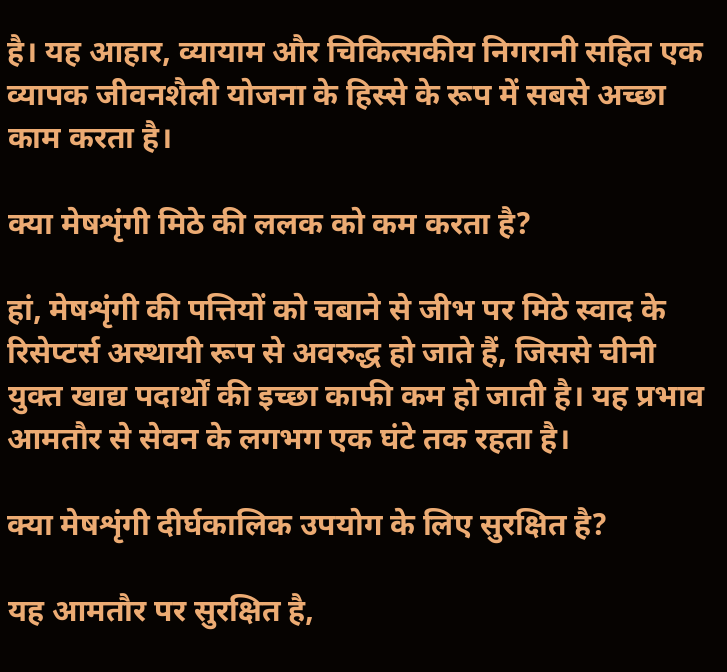है। यह आहार, व्यायाम और चिकित्सकीय निगरानी सहित एक व्यापक जीवनशैली योजना के हिस्से के रूप में सबसे अच्छा काम करता है।

क्या मेषशृंगी मिठे की ललक को कम करता है?

हां, मेषशृंगी की पत्तियों को चबाने से जीभ पर मिठे स्वाद के रिसेप्टर्स अस्थायी रूप से अवरुद्ध हो जाते हैं, जिससे चीनी युक्त खाद्य पदार्थों की इच्छा काफी कम हो जाती है। यह प्रभाव आमतौर से सेवन के लगभग एक घंटे तक रहता है।

क्या मेषशृंगी दीर्घकालिक उपयोग के लिए सुरक्षित है?

यह आमतौर पर सुरक्षित है,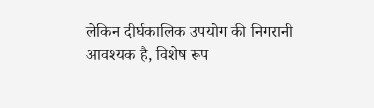लेकिन दीर्घकालिक उपयोग की निगरानी आवश्यक है, विशेष रूप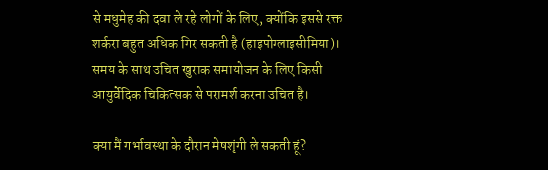से मधुमेह की दवा ले रहे लोगों के लिए, क्योंकि इससे रक्त शर्करा बहुत अधिक गिर सकती है (हाइपोग्लाइसीमिया)। समय के साथ उचित खुराक समायोजन के लिए किसी आयुर्वेदिक चिकित्सक से परामर्श करना उचित है।

क्या मैं गर्भावस्था के दौरान मेषशृंगी ले सकती हूं?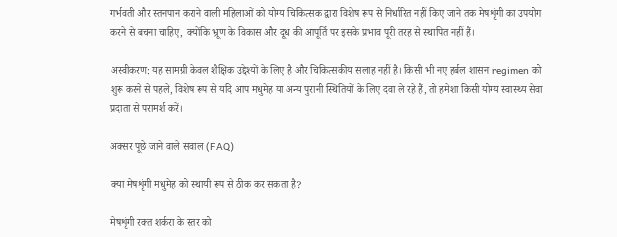गर्भवती और स्तनपान कराने वाली महिलाओं को योग्य चिकित्सक द्वारा विशेष रूप से निर्धारित नहीं किए जाने तक मेषशृंगी का उपयोग करने से बचना चाहिए, क्योंकि भ्रूण के विकास और दूध की आपूर्ति पर इसके प्रभाव पूरी तरह से स्थापित नहीं हैं।

अस्वीकरण: यह सामग्री केवल शैक्षिक उद्देश्यों के लिए है और चिकित्सकीय सलाह नहीं है। किसी भी नए हर्बल शासन regimen को शुरू करने से पहले, विशेष रूप से यदि आप मधुमेह या अन्य पुरानी स्थितियों के लिए दवा ले रहे हैं, तो हमेशा किसी योग्य स्वास्थ्य सेवा प्रदाता से परामर्श करें।

अक्सर पूछे जाने वाले सवाल (FAQ)

क्या मेषशृंगी मधुमेह को स्थायी रूप से ठीक कर सकता है?

मेषशृंगी रक्त शर्करा के स्तर को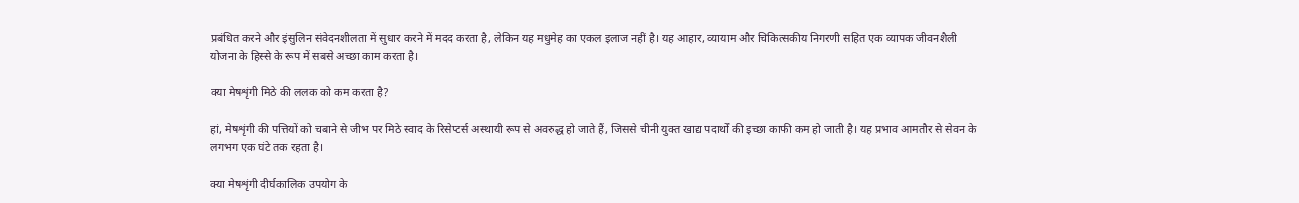प्रबंधित करने और इंसुलिन संवेदनशीलता में सुधार करने में मदद करता है, लेकिन यह मधुमेह का एकल इलाज नहीं है। यह आहार, व्यायाम और चिकित्सकीय निगरणी सहित एक व्यापक जीवनशैली योजना के हिस्से के रूप में सबसे अच्छा काम करता है।

क्या मेषशृंगी मिठे की ललक को कम करता है?

हां, मेषशृंगी की पत्तियों को चबाने से जीभ पर मिठे स्वाद के रिसेप्टर्स अस्थायी रूप से अवरुद्ध हो जाते हैं, जिससे चीनी युक्त खाद्य पदार्थों की इच्छा काफी कम हो जाती है। यह प्रभाव आमतौर से सेवन के लगभग एक घंटे तक रहता है।

क्या मेषशृंगी दीर्घकालिक उपयोग के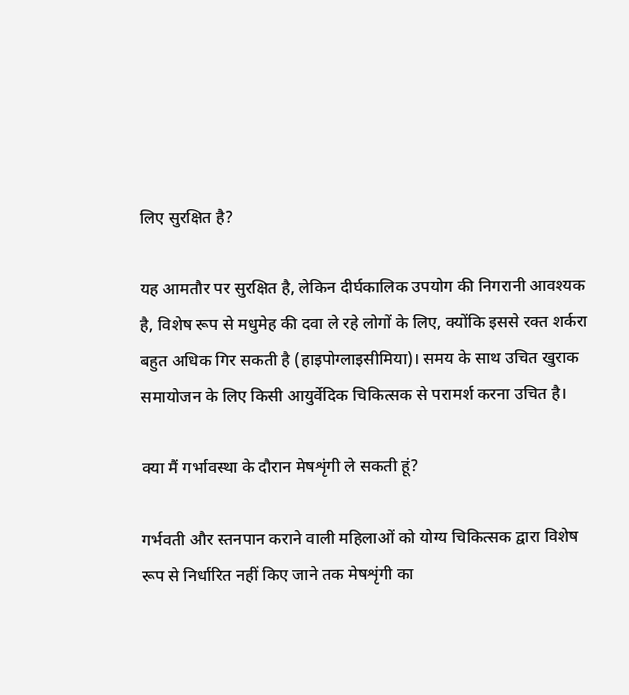लिए सुरक्षित है?

यह आमतौर पर सुरक्षित है, लेकिन दीर्घकालिक उपयोग की निगरानी आवश्यक है, विशेष रूप से मधुमेह की दवा ले रहे लोगों के लिए, क्योंकि इससे रक्त शर्करा बहुत अधिक गिर सकती है (हाइपोग्लाइसीमिया)। समय के साथ उचित खुराक समायोजन के लिए किसी आयुर्वेदिक चिकित्सक से परामर्श करना उचित है।

क्या मैं गर्भावस्था के दौरान मेषशृंगी ले सकती हूं?

गर्भवती और स्तनपान कराने वाली महिलाओं को योग्य चिकित्सक द्वारा विशेष रूप से निर्धारित नहीं किए जाने तक मेषशृंगी का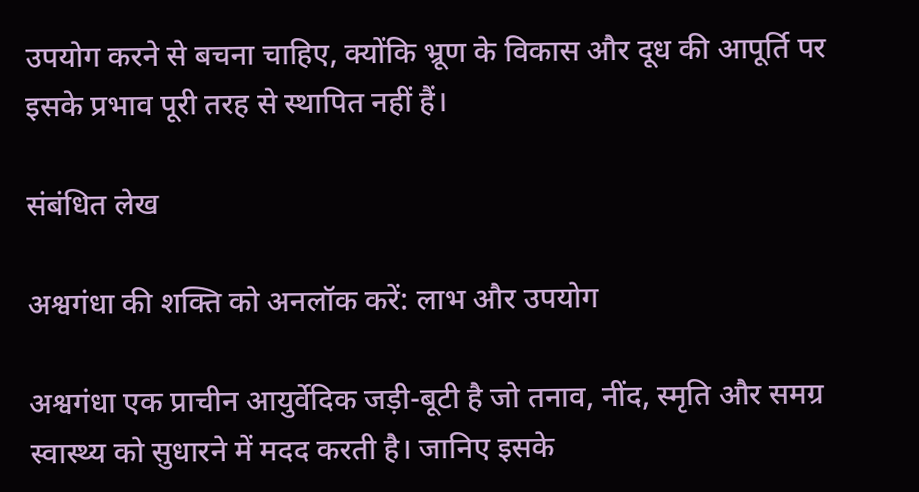उपयोग करने से बचना चाहिए, क्योंकि भ्रूण के विकास और दूध की आपूर्ति पर इसके प्रभाव पूरी तरह से स्थापित नहीं हैं।

संबंधित लेख

अश्वगंधा की शक्ति को अनलॉक करें: लाभ और उपयोग

अश्वगंधा एक प्राचीन आयुर्वेदिक जड़ी-बूटी है जो तनाव, नींद, स्मृति और समग्र स्वास्थ्य को सुधारने में मदद करती है। जानिए इसके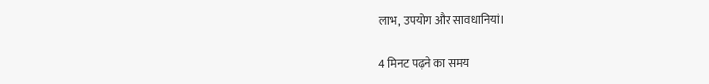लाभ, उपयोग और सावधानियां।

4 मिनट पढ़ने का समय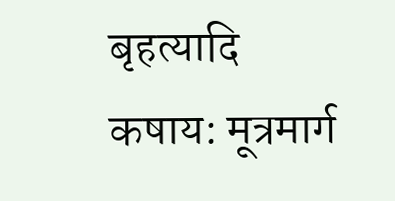बृहत्यादि कषाय: मूत्रमार्ग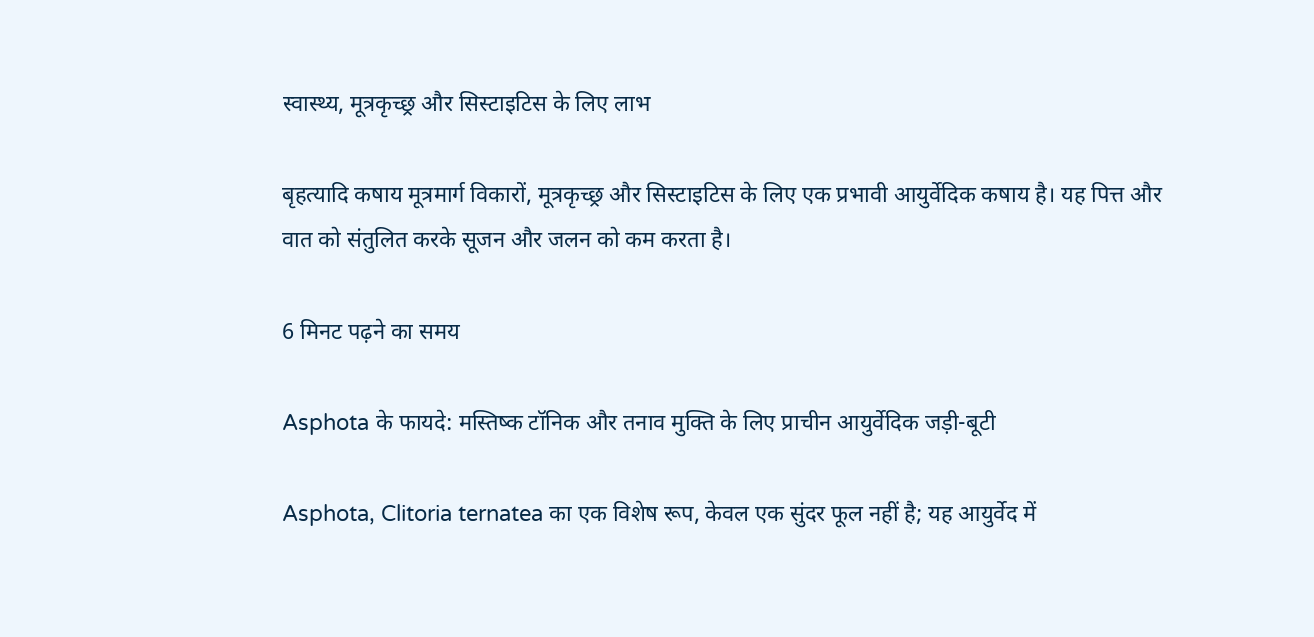स्वास्थ्य, मूत्रकृच्छ्र और सिस्टाइटिस के लिए लाभ

बृहत्यादि कषाय मूत्रमार्ग विकारों, मूत्रकृच्छ्र और सिस्टाइटिस के लिए एक प्रभावी आयुर्वेदिक कषाय है। यह पित्त और वात को संतुलित करके सूजन और जलन को कम करता है।

6 मिनट पढ़ने का समय

Asphota के फायदे: मस्तिष्क टॉनिक और तनाव मुक्ति के लिए प्राचीन आयुर्वेदिक जड़ी-बूटी

Asphota, Clitoria ternatea का एक विशेष रूप, केवल एक सुंदर फूल नहीं है; यह आयुर्वेद में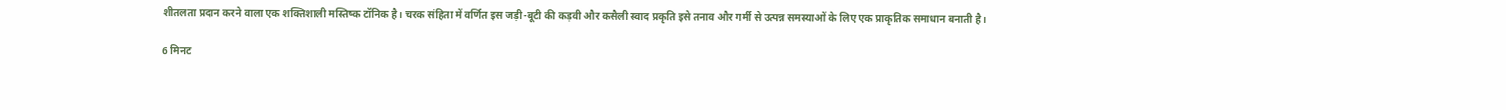शीतलता प्रदान करने वाला एक शक्तिशाली मस्तिष्क टॉनिक है। चरक संहिता में वर्णित इस जड़ी-बूटी की कड़वी और कसैली स्वाद प्रकृति इसे तनाव और गर्मी से उत्पन्न समस्याओं के लिए एक प्राकृतिक समाधान बनाती है।

6 मिनट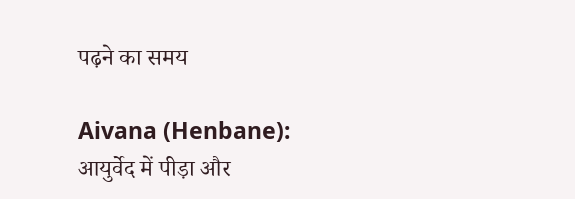पढ़ने का समय

Aivana (Henbane): आयुर्वेद में पीड़ा और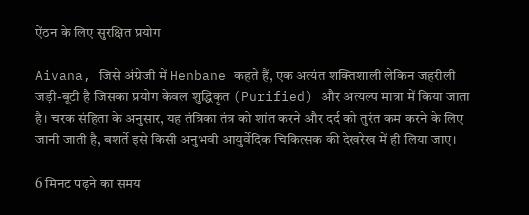ऐंठन के लिए सुरक्षित प्रयोग

Aivana, जिसे अंग्रेजी में Henbane कहते हैं, एक अत्यंत शक्तिशाली लेकिन जहरीली जड़ी-बूटी है जिसका प्रयोग केवल शुद्धिकृत (Purified) और अत्यल्प मात्रा में किया जाता है। चरक संहिता के अनुसार, यह तंत्रिका तंत्र को शांत करने और दर्द को तुरंत कम करने के लिए जानी जाती है, बशर्ते इसे किसी अनुभवी आयुर्वेदिक चिकित्सक की देखरेख में ही लिया जाए।

6 मिनट पढ़ने का समय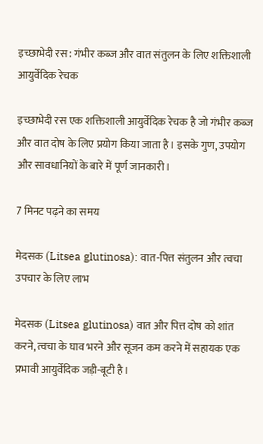इच्छाभेदी रस: गंभीर कब्ज और वात संतुलन के लिए शक्तिशाली आयुर्वेदिक रेचक

इच्छाभेदी रस एक शक्तिशाली आयुर्वेदिक रेचक है जो गंभीर कब्ज और वात दोष के लिए प्रयोग किया जाता है। इसके गुण, उपयोग और सावधानियों के बारे में पूर्ण जानकारी।

7 मिनट पढ़ने का समय

मेदसक (Litsea glutinosa): वात-पित्त संतुलन और त्वचा उपचार के लिए लाभ

मेदसक (Litsea glutinosa) वात और पित्त दोष को शांत करने, त्वचा के घाव भरने और सूजन कम करने में सहायक एक प्रभावी आयुर्वेदिक जड़ी-बूटी है।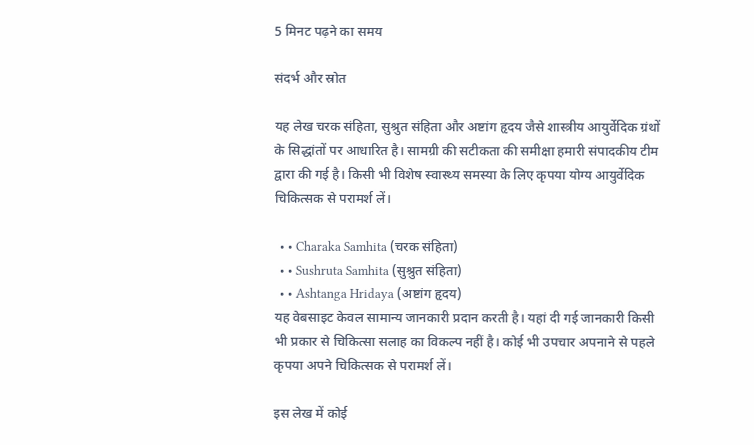5 मिनट पढ़ने का समय

संदर्भ और स्रोत

यह लेख चरक संहिता, सुश्रुत संहिता और अष्टांग हृदय जैसे शास्त्रीय आयुर्वेदिक ग्रंथों के सिद्धांतों पर आधारित है। सामग्री की सटीकता की समीक्षा हमारी संपादकीय टीम द्वारा की गई है। किसी भी विशेष स्वास्थ्य समस्या के लिए कृपया योग्य आयुर्वेदिक चिकित्सक से परामर्श लें।

  • • Charaka Samhita (चरक संहिता)
  • • Sushruta Samhita (सुश्रुत संहिता)
  • • Ashtanga Hridaya (अष्टांग हृदय)
यह वेबसाइट केवल सामान्य जानकारी प्रदान करती है। यहां दी गई जानकारी किसी भी प्रकार से चिकित्सा सलाह का विकल्प नहीं है। कोई भी उपचार अपनाने से पहले कृपया अपने चिकित्सक से परामर्श लें।

इस लेख में कोई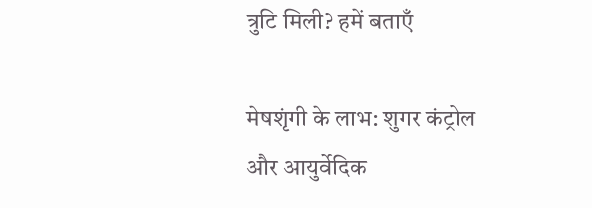त्रुटि मिली? हमें बताएँ

मेषशृंगी के लाभ: शुगर कंट्रोल और आयुर्वेदिक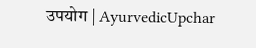उपयोग | AyurvedicUpchar